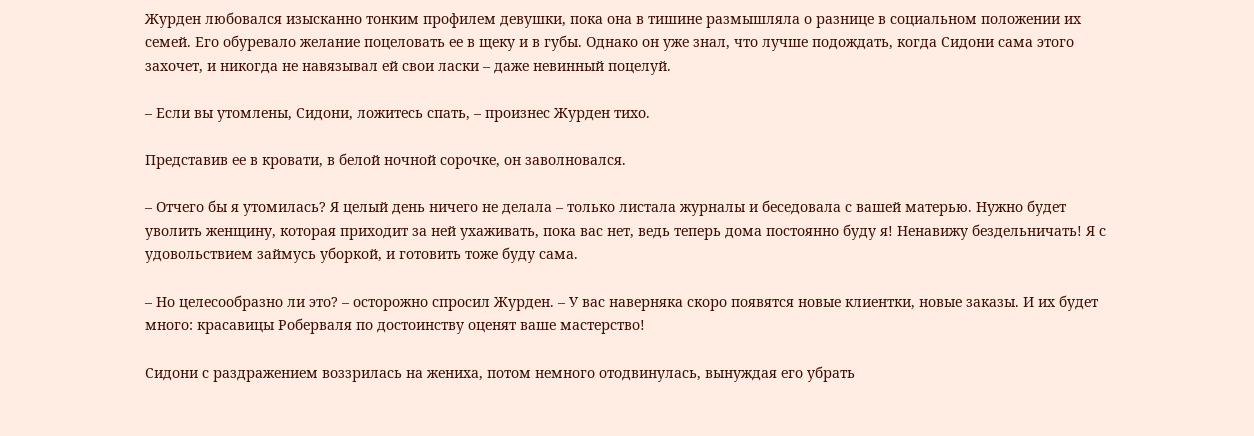Журден любовался изысканно тонким профилем девушки, пока она в тишине размышляла о разнице в социальном положении их семей. Его обуревало желание поцеловать ее в щеку и в губы. Однако он уже знал, что лучше подождать, когда Сидони сама этого захочет, и никогда не навязывал ей свои ласки – даже невинный поцелуй.

– Если вы утомлены, Сидони, ложитесь спать, – произнес Журден тихо.

Представив ее в кровати, в белой ночной сорочке, он заволновался.

– Отчего бы я утомилась? Я целый день ничего не делала – только листала журналы и беседовала с вашей матерью. Нужно будет уволить женщину, которая приходит за ней ухаживать, пока вас нет, ведь теперь дома постоянно буду я! Ненавижу бездельничать! Я с удовольствием займусь уборкой, и готовить тоже буду сама.

– Но целесообразно ли это? – осторожно спросил Журден. – У вас наверняка скоро появятся новые клиентки, новые заказы. И их будет много: красавицы Роберваля по достоинству оценят ваше мастерство!

Сидони с раздражением воззрилась на жениха, потом немного отодвинулась, вынуждая его убрать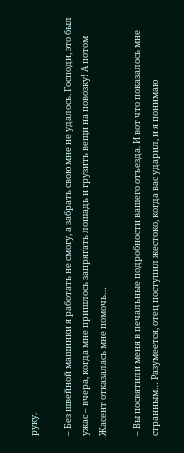руку.

– Без швейной машинки я работать не смогу, а забрать свою мне не удалось. Господи, это был ужас – вчера, когда мне пришлось запрягать лошадь и грузить вещи на повозку! А потом Жасент отказалась мне помочь…

– Вы посвятили меня в печальные подробности вашего отъезда. И вот что показалось мне странным… Разумеется, отец поступил жестоко, когда вас ударил, и я понимаю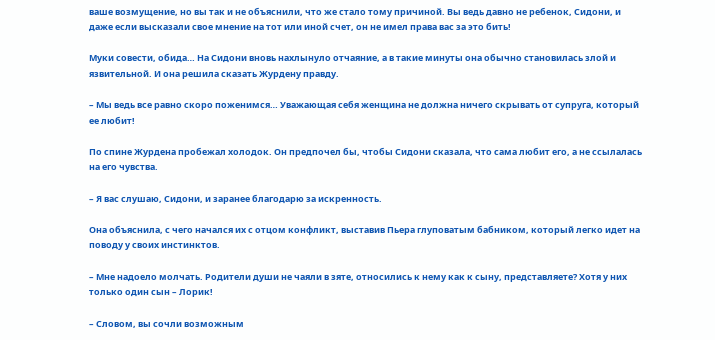ваше возмущение, но вы так и не объяснили, что же стало тому причиной. Вы ведь давно не ребенок, Сидони, и даже если высказали свое мнение на тот или иной счет, он не имел права вас за это бить!

Муки совести, обида… На Сидони вновь нахлынуло отчаяние, а в такие минуты она обычно становилась злой и язвительной. И она решила сказать Журдену правду.

– Мы ведь все равно скоро поженимся… Уважающая себя женщина не должна ничего скрывать от супруга, который ее любит!

По спине Журдена пробежал холодок. Он предпочел бы, чтобы Сидони сказала, что сама любит его, а не ссылалась на его чувства.

– Я вас слушаю, Сидони, и заранее благодарю за искренность.

Она объяснила, с чего начался их с отцом конфликт, выставив Пьера глуповатым бабником, который легко идет на поводу у своих инстинктов.

– Мне надоело молчать. Родители души не чаяли в зяте, относились к нему как к сыну, представляете? Хотя у них только один сын – Лорик!

– Словом, вы сочли возможным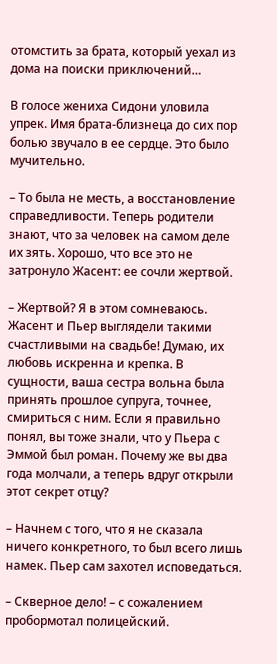отомстить за брата, который уехал из дома на поиски приключений…

В голосе жениха Сидони уловила упрек. Имя брата-близнеца до сих пор болью звучало в ее сердце. Это было мучительно.

– То была не месть, а восстановление справедливости. Теперь родители знают, что за человек на самом деле их зять. Хорошо, что все это не затронуло Жасент: ее сочли жертвой.

– Жертвой? Я в этом сомневаюсь. Жасент и Пьер выглядели такими счастливыми на свадьбе! Думаю, их любовь искренна и крепка. В сущности, ваша сестра вольна была принять прошлое супруга, точнее, смириться с ним. Если я правильно понял, вы тоже знали, что у Пьера с Эммой был роман. Почему же вы два года молчали, а теперь вдруг открыли этот секрет отцу?

– Начнем с того, что я не сказала ничего конкретного, то был всего лишь намек. Пьер сам захотел исповедаться.

– Скверное дело! – с сожалением пробормотал полицейский.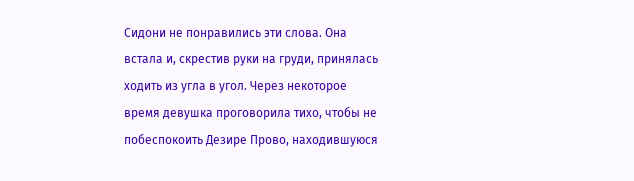Сидони не понравились эти слова. Она встала и, скрестив руки на груди, принялась ходить из угла в угол. Через некоторое время девушка проговорила тихо, чтобы не побеспокоить Дезире Прово, находившуюся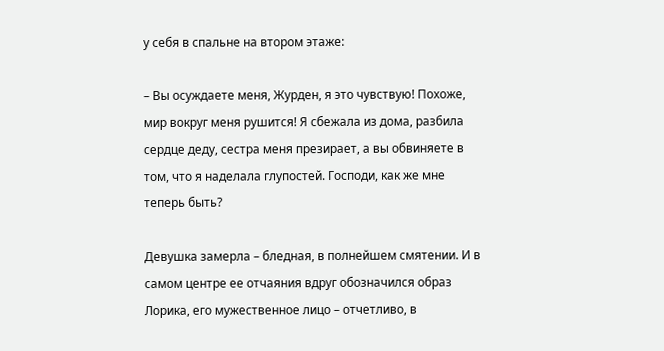у себя в спальне на втором этаже:

– Вы осуждаете меня, Журден, я это чувствую! Похоже, мир вокруг меня рушится! Я сбежала из дома, разбила сердце деду, сестра меня презирает, а вы обвиняете в том, что я наделала глупостей. Господи, как же мне теперь быть?

Девушка замерла – бледная, в полнейшем смятении. И в самом центре ее отчаяния вдруг обозначился образ Лорика, его мужественное лицо – отчетливо, в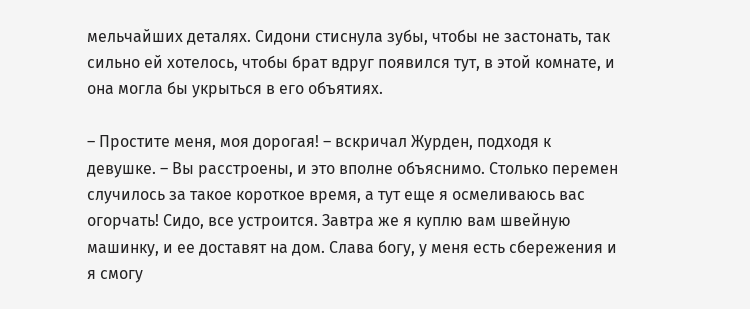мельчайших деталях. Сидони стиснула зубы, чтобы не застонать, так сильно ей хотелось, чтобы брат вдруг появился тут, в этой комнате, и она могла бы укрыться в его объятиях.

– Простите меня, моя дорогая! – вскричал Журден, подходя к девушке. – Вы расстроены, и это вполне объяснимо. Столько перемен случилось за такое короткое время, а тут еще я осмеливаюсь вас огорчать! Сидо, все устроится. Завтра же я куплю вам швейную машинку, и ее доставят на дом. Слава богу, у меня есть сбережения и я смогу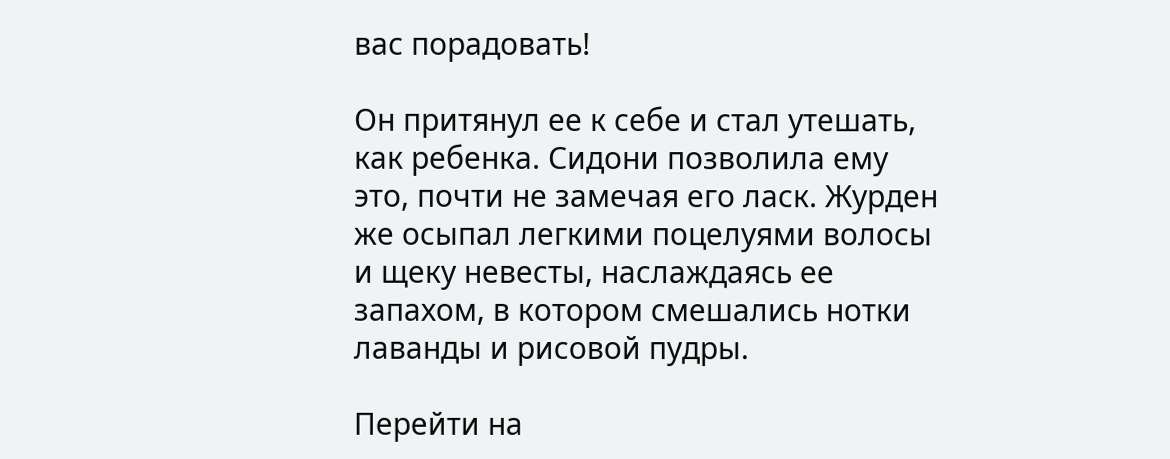вас порадовать!

Он притянул ее к себе и стал утешать, как ребенка. Сидони позволила ему это, почти не замечая его ласк. Журден же осыпал легкими поцелуями волосы и щеку невесты, наслаждаясь ее запахом, в котором смешались нотки лаванды и рисовой пудры.

Перейти на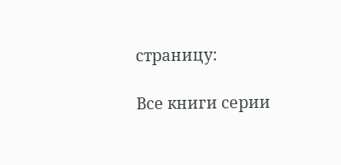страницу:

Все книги серии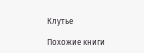Клутье

Похожие книги